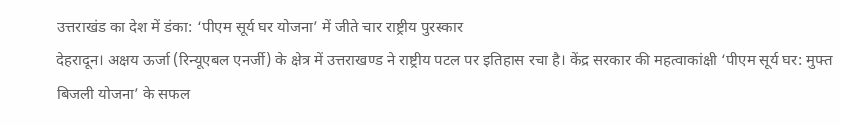उत्तराखंड का देश में डंका: ‘पीएम सूर्य घर योजना’ में जीते चार राष्ट्रीय पुरस्कार
देहरादून। अक्षय ऊर्जा (रिन्यूएबल एनर्जी) के क्षेत्र में उत्तराखण्ड ने राष्ट्रीय पटल पर इतिहास रचा है। केंद्र सरकार की महत्वाकांक्षी ‘पीएम सूर्य घर: मुफ्त बिजली योजना’ के सफल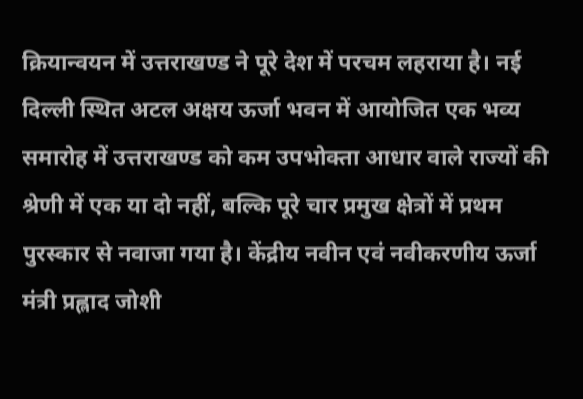क्रियान्वयन में उत्तराखण्ड ने पूरे देश में परचम लहराया है। नई दिल्ली स्थित अटल अक्षय ऊर्जा भवन में आयोजित एक भव्य समारोह में उत्तराखण्ड को कम उपभोक्ता आधार वाले राज्यों की श्रेणी में एक या दो नहीं, बल्कि पूरे चार प्रमुख क्षेत्रों में प्रथम पुरस्कार से नवाजा गया है। केंद्रीय नवीन एवं नवीकरणीय ऊर्जा मंत्री प्रह्लाद जोशी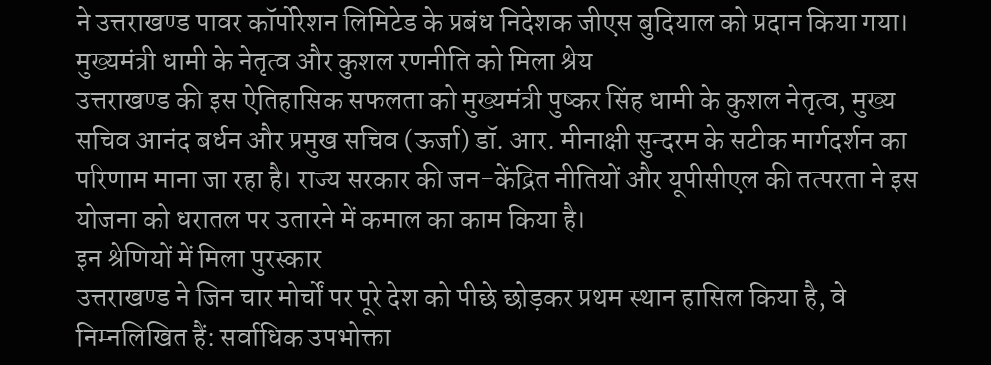ने उत्तराखण्ड पावर कॉर्पोरेशन लिमिटेड के प्रबंध निदेशक जीएस बुदियाल को प्रदान किया गया।
मुख्यमंत्री धामी के नेतृत्व और कुशल रणनीति को मिला श्रेय
उत्तराखण्ड की इस ऐतिहासिक सफलता को मुख्यमंत्री पुष्कर सिंह धामी के कुशल नेतृत्व, मुख्य सचिव आनंद बर्धन और प्रमुख सचिव (ऊर्जा) डॉ. आर. मीनाक्षी सुन्दरम के सटीक मार्गदर्शन का परिणाम माना जा रहा है। राज्य सरकार की जन-केंद्रित नीतियों और यूपीसीएल की तत्परता ने इस योजना को धरातल पर उतारने में कमाल का काम किया है।
इन श्रेणियों में मिला पुरस्कार
उत्तराखण्ड ने जिन चार मोर्चों पर पूरे देश को पीछे छोड़कर प्रथम स्थान हासिल किया है, वे निम्नलिखित हैं: सर्वाधिक उपभोक्ता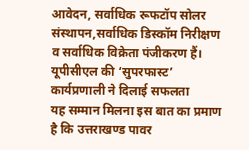आवेदन, सर्वाधिक रूफटॉप सोलर संस्थापन,सर्वाधिक डिस्कॉम निरीक्षण व सर्वाधिक विक्रेता पंजीकरण हैं।
यूपीसीएल की ‘सुपरफास्ट’ कार्यप्रणाली ने दिलाई सफलता
यह सम्मान मिलना इस बात का प्रमाण है कि उत्तराखण्ड पावर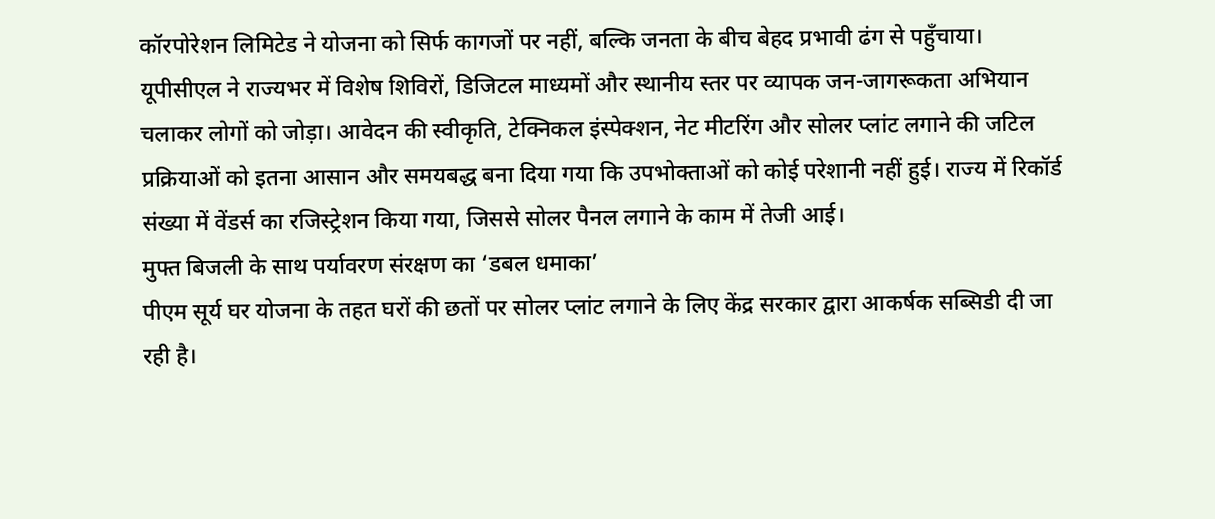कॉरपोरेशन लिमिटेड ने योजना को सिर्फ कागजों पर नहीं, बल्कि जनता के बीच बेहद प्रभावी ढंग से पहुँचाया।
यूपीसीएल ने राज्यभर में विशेष शिविरों, डिजिटल माध्यमों और स्थानीय स्तर पर व्यापक जन-जागरूकता अभियान चलाकर लोगों को जोड़ा। आवेदन की स्वीकृति, टेक्निकल इंस्पेक्शन, नेट मीटरिंग और सोलर प्लांट लगाने की जटिल प्रक्रियाओं को इतना आसान और समयबद्ध बना दिया गया कि उपभोक्ताओं को कोई परेशानी नहीं हुई। राज्य में रिकॉर्ड संख्या में वेंडर्स का रजिस्ट्रेशन किया गया, जिससे सोलर पैनल लगाने के काम में तेजी आई।
मुफ्त बिजली के साथ पर्यावरण संरक्षण का ‘डबल धमाका’
पीएम सूर्य घर योजना के तहत घरों की छतों पर सोलर प्लांट लगाने के लिए केंद्र सरकार द्वारा आकर्षक सब्सिडी दी जा रही है।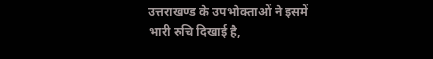उत्तराखण्ड के उपभोक्ताओं ने इसमें भारी रुचि दिखाई है,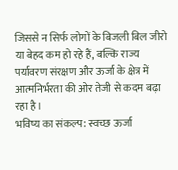जिससे न सिर्फ लोगों के बिजली बिल जीरो या बेहद कम हो रहे हैं, बल्कि राज्य पर्यावरण संरक्षण और ऊर्जा के क्षेत्र में आत्मनिर्भरता की ओर तेजी से कदम बढ़ा रहा है।
भविष्य का संकल्प: स्वच्छ ऊर्जा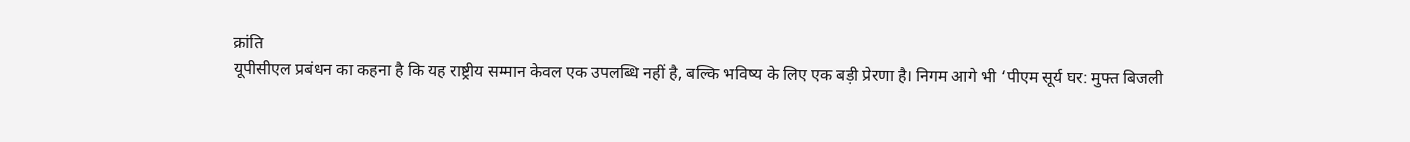क्रांति
यूपीसीएल प्रबंधन का कहना है कि यह राष्ट्रीय सम्मान केवल एक उपलब्धि नहीं है, बल्कि भविष्य के लिए एक बड़ी प्रेरणा है। निगम आगे भी ‘पीएम सूर्य घर: मुफ्त बिजली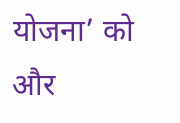योजना’ को और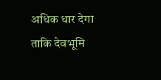अधिक धार देगा ताकि देवभूमि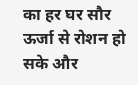का हर घर सौर ऊर्जा से रोशन हो सके और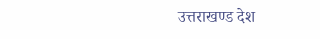उत्तराखण्ड देश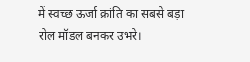में स्वच्छ ऊर्जा क्रांति का सबसे बड़ा रोल मॉडल बनकर उभरे।